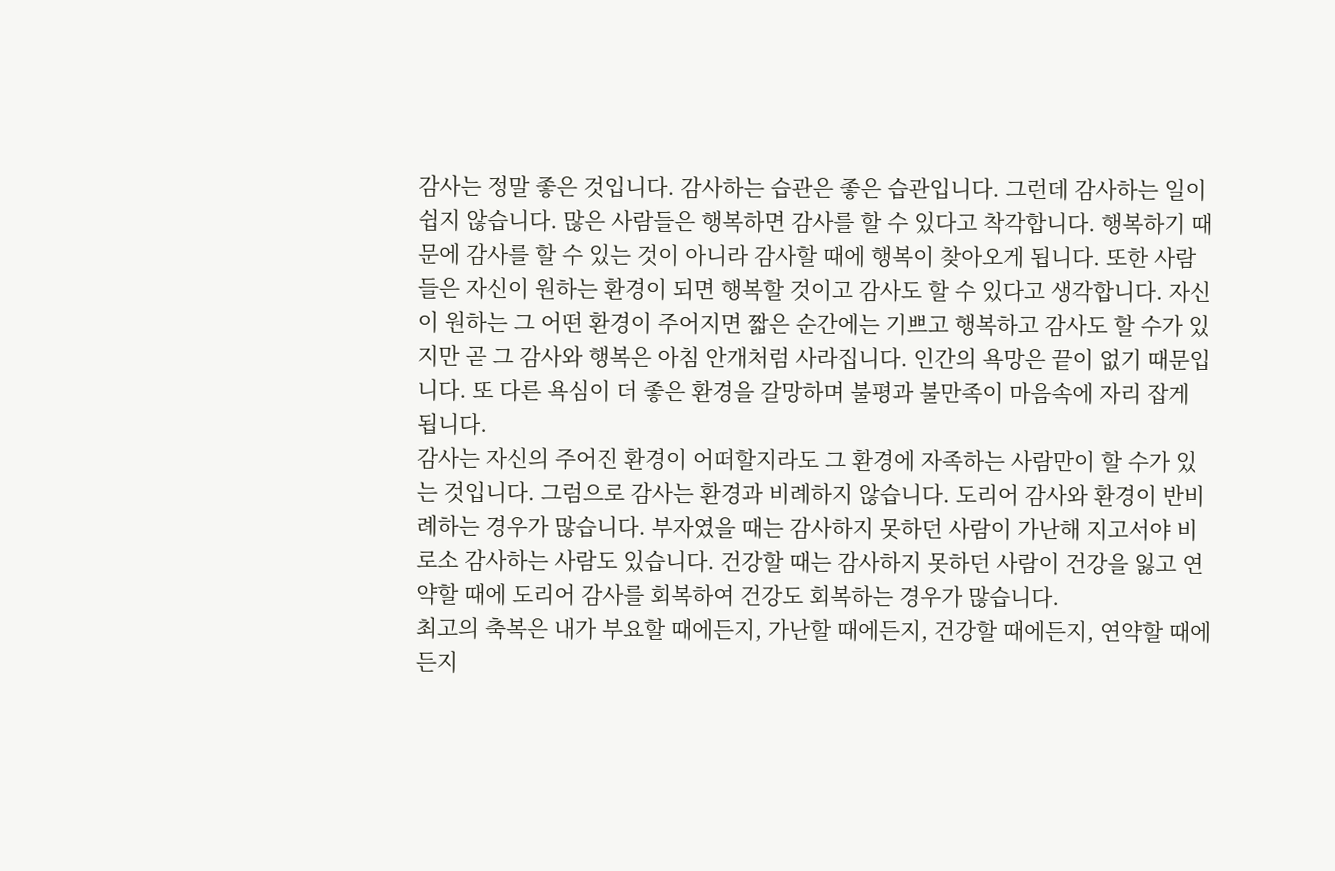감사는 정말 좋은 것입니다. 감사하는 습관은 좋은 습관입니다. 그런데 감사하는 일이 쉽지 않습니다. 많은 사람들은 행복하면 감사를 할 수 있다고 착각합니다. 행복하기 때문에 감사를 할 수 있는 것이 아니라 감사할 때에 행복이 찾아오게 됩니다. 또한 사람들은 자신이 원하는 환경이 되면 행복할 것이고 감사도 할 수 있다고 생각합니다. 자신이 원하는 그 어떤 환경이 주어지면 짧은 순간에는 기쁘고 행복하고 감사도 할 수가 있지만 곧 그 감사와 행복은 아침 안개처럼 사라집니다. 인간의 욕망은 끝이 없기 때문입니다. 또 다른 욕심이 더 좋은 환경을 갈망하며 불평과 불만족이 마음속에 자리 잡게 됩니다.
감사는 자신의 주어진 환경이 어떠할지라도 그 환경에 자족하는 사람만이 할 수가 있는 것입니다. 그럼으로 감사는 환경과 비례하지 않습니다. 도리어 감사와 환경이 반비례하는 경우가 많습니다. 부자였을 때는 감사하지 못하던 사람이 가난해 지고서야 비로소 감사하는 사람도 있습니다. 건강할 때는 감사하지 못하던 사람이 건강을 잃고 연약할 때에 도리어 감사를 회복하여 건강도 회복하는 경우가 많습니다.
최고의 축복은 내가 부요할 때에든지, 가난할 때에든지, 건강할 때에든지, 연약할 때에든지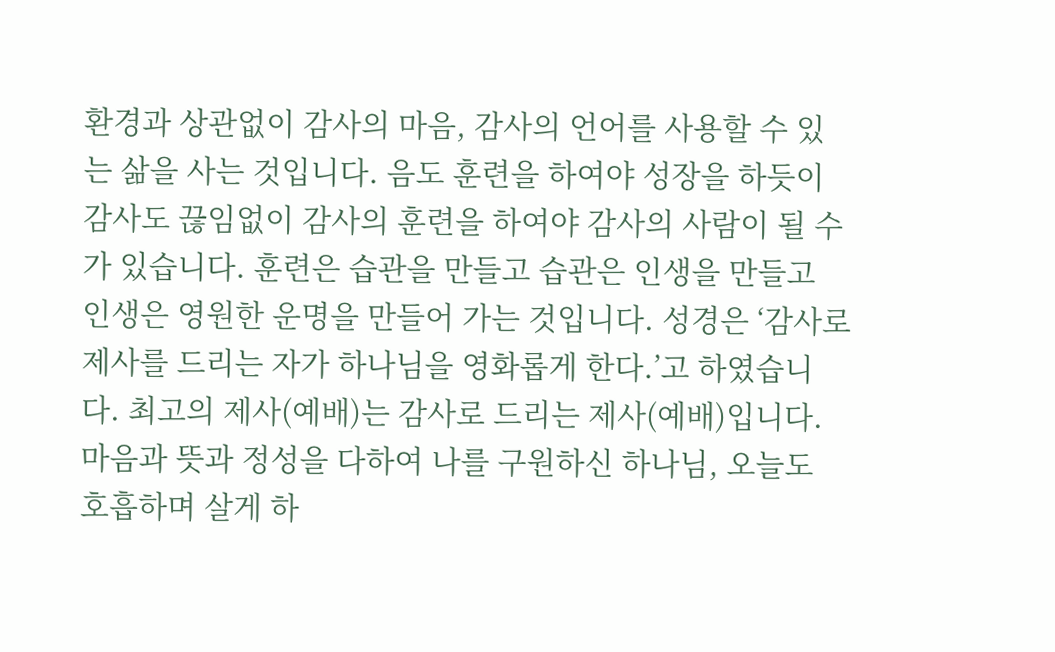환경과 상관없이 감사의 마음, 감사의 언어를 사용할 수 있는 삶을 사는 것입니다. 음도 훈련을 하여야 성장을 하듯이 감사도 끊임없이 감사의 훈련을 하여야 감사의 사람이 될 수가 있습니다. 훈련은 습관을 만들고 습관은 인생을 만들고 인생은 영원한 운명을 만들어 가는 것입니다. 성경은 ‘감사로 제사를 드리는 자가 하나님을 영화롭게 한다.’고 하였습니다. 최고의 제사(예배)는 감사로 드리는 제사(예배)입니다. 마음과 뜻과 정성을 다하여 나를 구원하신 하나님, 오늘도 호흡하며 살게 하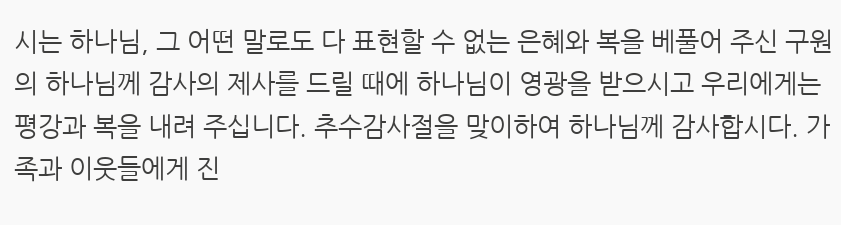시는 하나님, 그 어떤 말로도 다 표현할 수 없는 은혜와 복을 베풀어 주신 구원의 하나님께 감사의 제사를 드릴 때에 하나님이 영광을 받으시고 우리에게는 평강과 복을 내려 주십니다. 추수감사절을 맞이하여 하나님께 감사합시다. 가족과 이웃들에게 진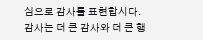심으로 감사를 표현합시다. 감사는 더 큰 감사와 더 큰 행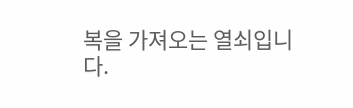복을 가져오는 열쇠입니다.